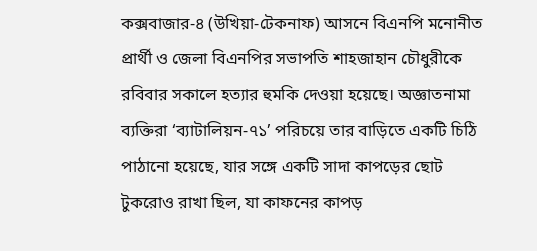কক্সবাজার-৪ (উখিয়া-টেকনাফ) আসনে বিএনপি মনোনীত প্রার্থী ও জেলা বিএনপির সভাপতি শাহজাহান চৌধুরীকে রবিবার সকালে হত্যার হুমকি দেওয়া হয়েছে। অজ্ঞাতনামা ব্যক্তিরা ‘ব্যাটালিয়ন-৭১’ পরিচয়ে তার বাড়িতে একটি চিঠি পাঠানো হয়েছে, যার সঙ্গে একটি সাদা কাপড়ের ছোট টুকরোও রাখা ছিল, যা কাফনের কাপড়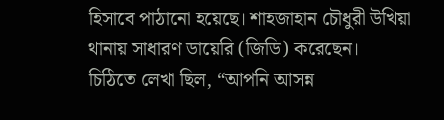হিসাবে পাঠানো হয়েছে। শাহজাহান চৌধুরী উখিয়া থানায় সাধারণ ডায়েরি (জিডি) করেছেন।
চিঠিতে লেখা ছিল, “আপনি আসন্ন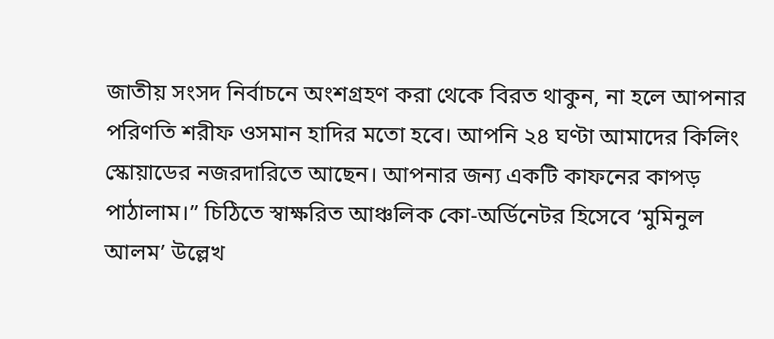জাতীয় সংসদ নির্বাচনে অংশগ্রহণ করা থেকে বিরত থাকুন, না হলে আপনার পরিণতি শরীফ ওসমান হাদির মতো হবে। আপনি ২৪ ঘণ্টা আমাদের কিলিং স্কোয়াডের নজরদারিতে আছেন। আপনার জন্য একটি কাফনের কাপড় পাঠালাম।” চিঠিতে স্বাক্ষরিত আঞ্চলিক কো-অর্ডিনেটর হিসেবে ‘মুমিনুল আলম’ উল্লেখ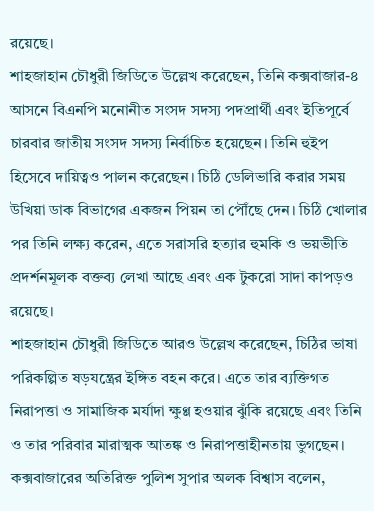রয়েছে।
শাহজাহান চৌধুরী জিডিতে উল্লেখ করেছেন, তিনি কক্সবাজার-৪ আসনে বিএনপি মনোনীত সংসদ সদস্য পদপ্রার্থী এবং ইতিপূর্বে চারবার জাতীয় সংসদ সদস্য নির্বাচিত হয়েছেন। তিনি হুইপ হিসেবে দায়িত্বও পালন করেছেন। চিঠি ডেলিভারি করার সময় উখিয়া ডাক বিভাগের একজন পিয়ন তা পৌঁছে দেন। চিঠি খোলার পর তিনি লক্ষ্য করেন, এতে সরাসরি হত্যার হুমকি ও ভয়ভীতি প্রদর্শনমূলক বক্তব্য লেখা আছে এবং এক টুকরো সাদা কাপড়ও রয়েছে।
শাহজাহান চৌধুরী জিডিতে আরও উল্লেখ করেছেন, চিঠির ভাষা পরিকল্পিত ষড়যন্ত্রের ইঙ্গিত বহন করে। এতে তার ব্যক্তিগত নিরাপত্তা ও সামাজিক মর্যাদা ক্ষুণ্ণ হওয়ার ঝুঁকি রয়েছে এবং তিনি ও তার পরিবার মারাত্মক আতঙ্ক ও নিরাপত্তাহীনতায় ভুগছেন।
কক্সবাজারের অতিরিক্ত পুলিশ সুপার অলক বিশ্বাস বলেন,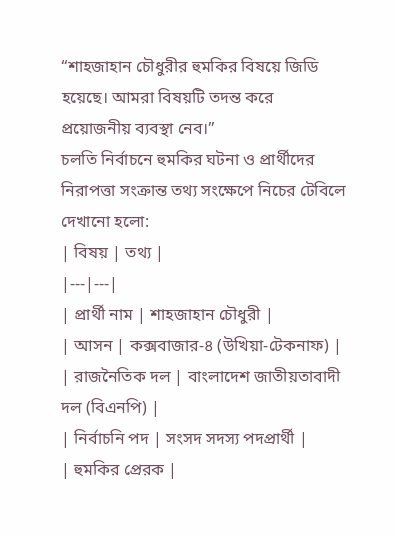“শাহজাহান চৌধুরীর হুমকির বিষয়ে জিডি হয়েছে। আমরা বিষয়টি তদন্ত করে প্রয়োজনীয় ব্যবস্থা নেব।”
চলতি নির্বাচনে হুমকির ঘটনা ও প্রার্থীদের নিরাপত্তা সংক্রান্ত তথ্য সংক্ষেপে নিচের টেবিলে দেখানো হলো:
| বিষয় | তথ্য |
|---|---|
| প্রার্থী নাম | শাহজাহান চৌধুরী |
| আসন | কক্সবাজার-৪ (উখিয়া-টেকনাফ) |
| রাজনৈতিক দল | বাংলাদেশ জাতীয়তাবাদী দল (বিএনপি) |
| নির্বাচনি পদ | সংসদ সদস্য পদপ্রার্থী |
| হুমকির প্রেরক |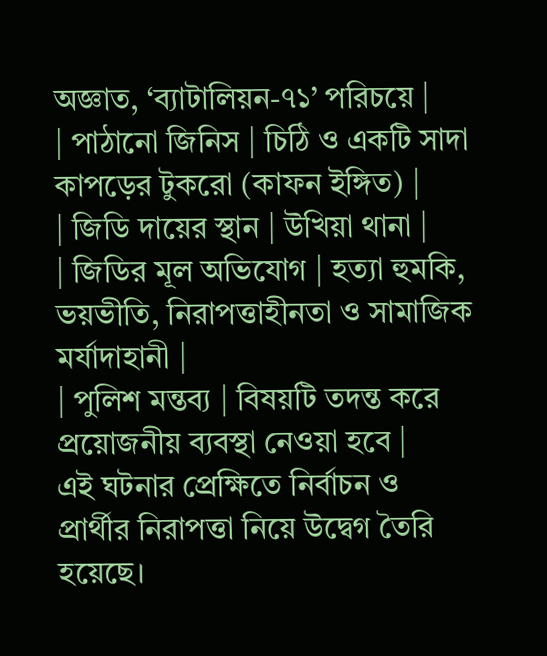অজ্ঞাত, ‘ব্যাটালিয়ন-৭১’ পরিচয়ে |
| পাঠানো জিনিস | চিঠি ও একটি সাদা কাপড়ের টুকরো (কাফন ইঙ্গিত) |
| জিডি দায়ের স্থান | উখিয়া থানা |
| জিডির মূল অভিযোগ | হত্যা হুমকি, ভয়ভীতি, নিরাপত্তাহীনতা ও সামাজিক মর্যাদাহানী |
| পুলিশ মন্তব্য | বিষয়টি তদন্ত করে প্রয়োজনীয় ব্যবস্থা নেওয়া হবে |
এই ঘটনার প্রেক্ষিতে নির্বাচন ও প্রার্থীর নিরাপত্তা নিয়ে উদ্বেগ তৈরি হয়েছে।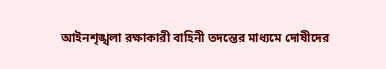আইনশৃঙ্খলা রক্ষাকারী বাহিনী তদন্তের মাধ্যমে দোষীদের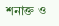শনাক্ত ও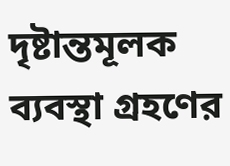দৃষ্টান্তমূলক ব্যবস্থা গ্রহণের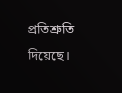প্রতিশ্রুতি দিয়েছে।